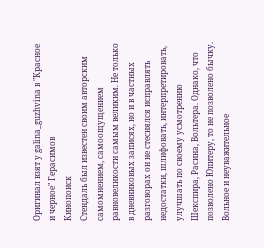Оригинал взят у galina_guzhvina в "Красное и черное" Герасимов
Кинопоиск
Стендаль был известен своим авторским самомнением, самоощущением равновеликости самым великим. Не только в дневниковых записях, но и в частных разговорах он не стеснялся исправлять недостатки, шлифовать, интерпретировать, улучшать по своему усмотрению Шекспира, Расина, Вольтера. Однако, что позволено Юпитеру, то не позволено бычку. Вольное и неуважительное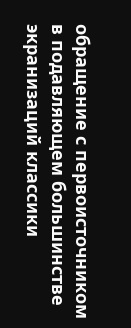обращение с первоисточником в подавляющем большинстве экранизаций классики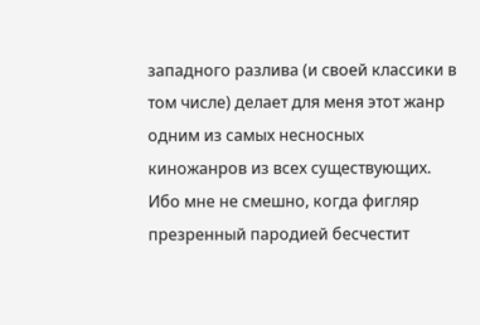западного разлива (и своей классики в том числе) делает для меня этот жанр одним из самых несносных киножанров из всех существующих. Ибо мне не смешно, когда фигляр презренный пародией бесчестит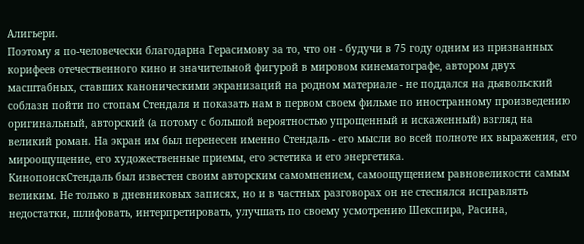Алигьери.
Поэтому я по-человечески благодарна Герасимову за то, что он - будучи в 75 году одним из признанных корифеев отечественного кино и значительной фигурой в мировом кинематографе, автором двух масштабных, ставших каноническими экранизаций на родном материале - не поддался на дьявольский соблазн пойти по стопам Стендаля и показать нам в первом своем фильме по иностранному произведению оригинальный, авторский (а потому с большой вероятностью упрощенный и искаженный) взгляд на великий роман. На экран им был перенесен именно Стендаль - его мысли во всей полноте их выражения, его мироощущение, его художественные приемы, его эстетика и его энергетика.
КинопоискСтендаль был известен своим авторским самомнением, самоощущением равновеликости самым великим. Не только в дневниковых записях, но и в частных разговорах он не стеснялся исправлять недостатки, шлифовать, интерпретировать, улучшать по своему усмотрению Шекспира, Расина,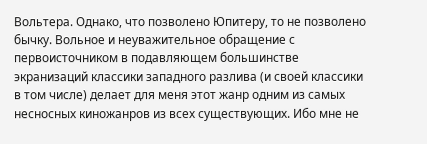Вольтера. Однако, что позволено Юпитеру, то не позволено бычку. Вольное и неуважительное обращение с первоисточником в подавляющем большинстве экранизаций классики западного разлива (и своей классики в том числе) делает для меня этот жанр одним из самых несносных киножанров из всех существующих. Ибо мне не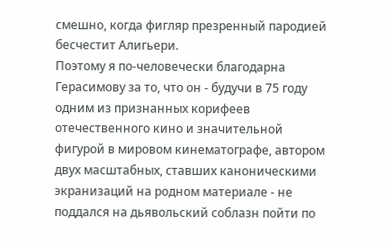смешно, когда фигляр презренный пародией бесчестит Алигьери.
Поэтому я по-человечески благодарна Герасимову за то, что он - будучи в 75 году одним из признанных корифеев отечественного кино и значительной фигурой в мировом кинематографе, автором двух масштабных, ставших каноническими экранизаций на родном материале - не поддался на дьявольский соблазн пойти по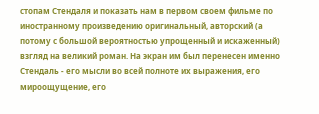стопам Стендаля и показать нам в первом своем фильме по иностранному произведению оригинальный, авторский (а потому с большой вероятностью упрощенный и искаженный) взгляд на великий роман. На экран им был перенесен именно Стендаль - его мысли во всей полноте их выражения, его мироощущение, его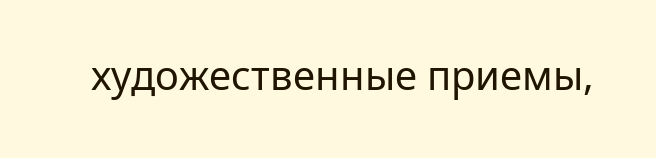художественные приемы,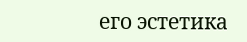его эстетика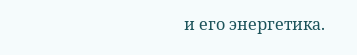и его энергетика.